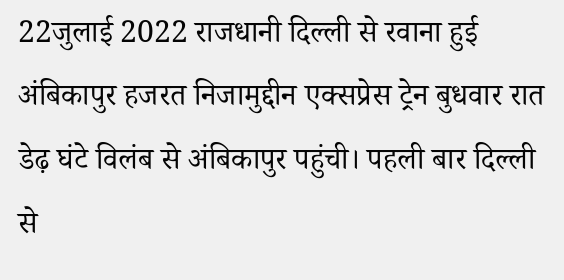22जुलाई 2022 राजधानी दिल्ली से रवाना हुई अंबिकापुर हजरत निजामुद्दीन एक्सप्रेस ट्रेन बुधवार रात डेढ़ घंटे विलंब से अंबिकापुर पहुंची। पहली बार दिल्ली से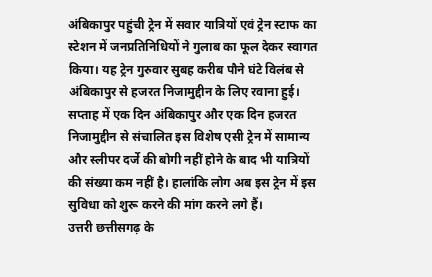अंबिकापुर पहुंची ट्रेन में सवार यात्रियों एवं ट्रेन स्टाफ का स्टेशन में जनप्रतिनिधियों ने गुलाब का फूल देकर स्वागत किया। यह ट्रेन गुरुवार सुबह करीब पौने घंटे विलंब से अंबिकापुर से हजरत निजामुद्दीन के लिए रवाना हुई। सप्ताह में एक दिन अंबिकापुर और एक दिन हजरत निजामुद्दीन से संचालित इस विशेष एसी ट्रेन में सामान्य और स्लीपर दर्जे की बोगी नहीं होने के बाद भी यात्रियों की संख्या कम नहीं है। हालांकि लोग अब इस ट्रेन में इस सुविधा को शुरू करने की मांग करने लगे हैं।
उत्तरी छत्तीसगढ़ के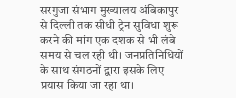सरगुजा संभाग मुख्यालय अंबिकापुर से दिल्ली तक सीधी ट्रेन सुविधा शुरू करने की मांग एक दशक से भी लंबे समय से चल रही थी। जनप्रतिनिधियों के साथ संगठनों द्वारा इसके लिए प्रयास किया जा रहा था।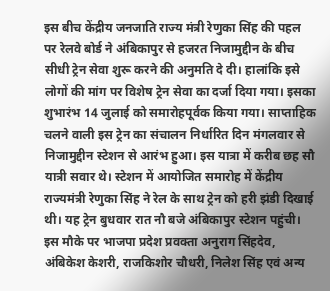इस बीच केंद्रीय जनजाति राज्य मंत्री रेणुका सिंह की पहल पर रेलवे बोर्ड ने अंबिकापुर से हजरत निजामुद्दीन के बीच सीधी ट्रेन सेवा शुरू करने की अनुमति दे दी। हालांकि इसे लोगों की मांग पर विशेष ट्रेन सेवा का दर्जा दिया गया। इसका शुभारंभ 14 जुलाई को समारोहपूर्वक किया गया। साप्ताहिक चलने वाली इस ट्रेन का संचालन निर्धारित दिन मंगलवार से निजामुद्दीन स्टेशन से आरंभ हुआ। इस यात्रा में करीब छह सौ यात्री सवार थे। स्टेशन में आयोजित समारोह में केंद्रीय राज्यमंत्री रेणुका सिंह ने रेल के साथ ट्रेन को हरी झंडी दिखाई थी। यह ट्रेन बुधवार रात नौ बजे अंबिकापुर स्टेशन पहुंची। इस मौके पर भाजपा प्रदेश प्रवक्ता अनुराग सिंहदेव, अंबिकेश केशरी, राजकिशोर चौधरी, निलेश सिंह एवं अन्य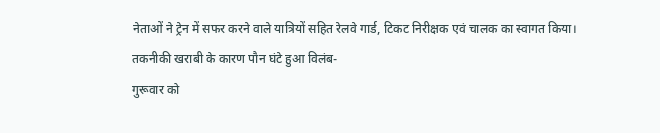नेताओं ने ट्रेन में सफर करने वाले यात्रियों सहित रेलवे गार्ड, टिकट निरीक्षक एवं चालक का स्वागत किया।
तकनीकी खराबी के कारण पौन घंटे हुआ विलंब-
गुरूवार को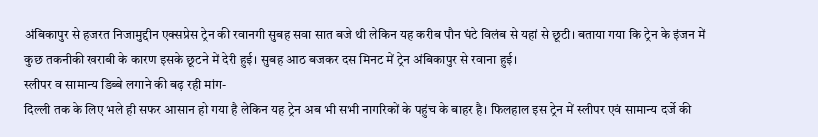अंबिकापुर से हजरत निजामुद्दीन एक्सप्रेस ट्रेन की रवानगी सुबह सवा सात बजे थी लेकिन यह करीब पौन घंटे विलंब से यहां से छूटी। बताया गया कि ट्रेन के इंजन में कुछ तकनीकी खराबी के कारण इसके छूटने में देरी हुई। सुबह आठ बजकर दस मिनट में ट्रेन अंबिकापुर से रवाना हुई।
स्लीपर व सामान्य डिब्बे लगाने की बढ़ रही मांग-
दिल्ली तक के लिए भले ही सफर आसान हो गया है लेकिन यह ट्रेन अब भी सभी नागरिकों के पहुंच के बाहर है। फिलहाल इस ट्रेन में स्लीपर एवं सामान्य दर्जे की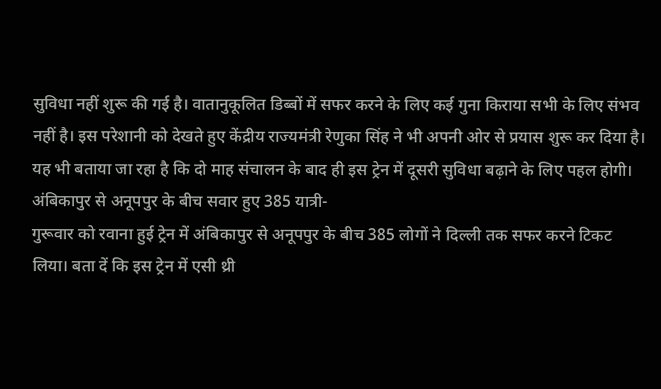सुविधा नहीं शुरू की गई है। वातानुकूलित डिब्बों में सफर करने के लिए कई गुना किराया सभी के लिए संभव नहीं है। इस परेशानी को देखते हुए केंद्रीय राज्यमंत्री रेणुका सिंह ने भी अपनी ओर से प्रयास शुरू कर दिया है। यह भी बताया जा रहा है कि दो माह संचालन के बाद ही इस ट्रेन में दूसरी सुविधा बढ़ाने के लिए पहल होगी।
अंबिकापुर से अनूपपुर के बीच सवार हुए 385 यात्री-
गुरूवार को रवाना हुई ट्रेन में अंबिकापुर से अनूपपुर के बीच 385 लोगों ने दिल्ली तक सफर करने टिकट लिया। बता दें कि इस ट्रेन में एसी थ्री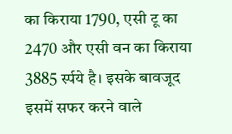का किराया 1790, एसी टू का 2470 और एसी वन का किराया 3885 र्स्पये है। इसके बावजूद इसमें सफर करने वाले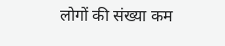लोगों की संख्या कम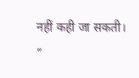नहीं कही जा सकती।
”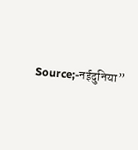Source;-नईदुनिया”